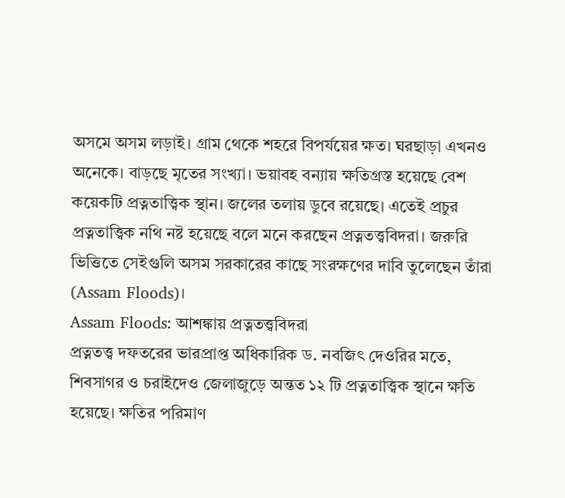অসমে অসম লড়াই। গ্রাম থেকে শহরে বিপর্যয়ের ক্ষত। ঘরছাড়া এখনও অনেকে। বাড়ছে মৃতের সংখ্যা। ভয়াবহ বন্যায় ক্ষতিগ্রস্ত হয়েছে বেশ কয়েকটি প্রত্নতাত্ত্বিক স্থান। জলের তলায় ডুবে রয়েছে। এতেই প্রচুর প্রত্নতাত্ত্বিক নথি নষ্ট হয়েছে বলে মনে করছেন প্রত্নতত্ত্ববিদরা। জরুরি ভিত্তিতে সেইগুলি অসম সরকারের কাছে সংরক্ষণের দাবি তুলেছেন তাঁরা (Assam Floods)।
Assam Floods: আশঙ্কায় প্রত্নতত্ত্ববিদরা
প্রত্নতত্ত্ব দফতরের ভারপ্রাপ্ত অধিকারিক ড. নবজিৎ দেওরির মতে, শিবসাগর ও চরাইদেও জেলাজুড়ে অন্তত ১২ টি প্রত্নতাত্ত্বিক স্থানে ক্ষতি হয়েছে। ক্ষতির পরিমাণ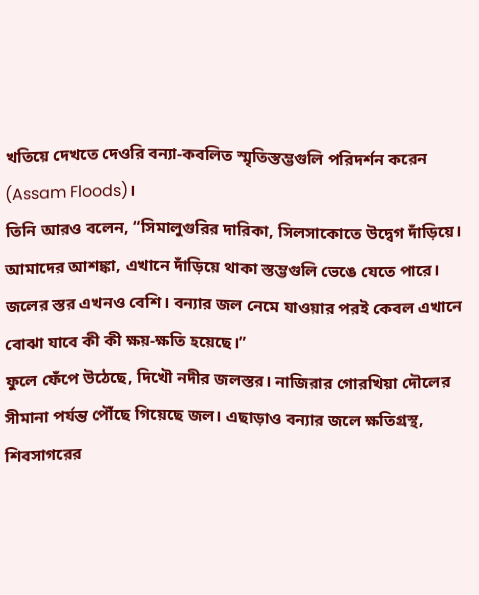খতিয়ে দেখতে দেওরি বন্যা-কবলিত স্মৃতিস্তম্ভগুলি পরিদর্শন করেন (Assam Floods)।
তিনি আরও বলেন, “সিমালুগুরির দারিকা, সিলসাকোতে উদ্বেগ দাঁড়িয়ে। আমাদের আশঙ্কা, এখানে দাঁড়িয়ে থাকা স্তম্ভগুলি ভেঙে যেতে পারে। জলের স্তর এখনও বেশি। বন্যার জল নেমে যাওয়ার পরই কেবল এখানে বোঝা যাবে কী কী ক্ষয়-ক্ষতি হয়েছে।”
ফুলে ফেঁপে উঠেছে, দিখৌ নদীর জলস্তর। নাজিরার গোরখিয়া দৌলের সীমানা পর্যন্ত পৌঁছে গিয়েছে জল। এছাড়াও বন্যার জলে ক্ষতিগ্রস্থ, শিবসাগরের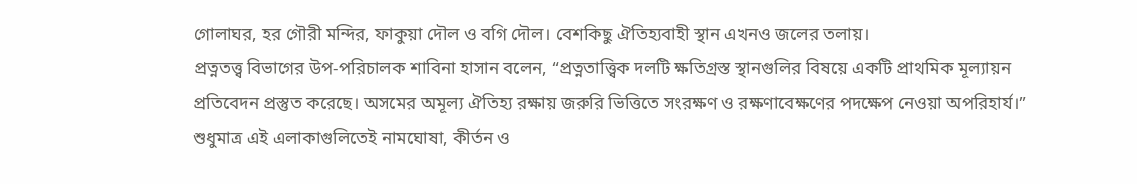গোলাঘর, হর গৌরী মন্দির, ফাকুয়া দৌল ও বগি দৌল। বেশকিছু ঐতিহ্যবাহী স্থান এখনও জলের তলায়।
প্রত্নতত্ত্ব বিভাগের উপ-পরিচালক শাবিনা হাসান বলেন, “প্রত্নতাত্ত্বিক দলটি ক্ষতিগ্রস্ত স্থানগুলির বিষয়ে একটি প্রাথমিক মূল্যায়ন প্রতিবেদন প্রস্তুত করেছে। অসমের অমূল্য ঐতিহ্য রক্ষায় জরুরি ভিত্তিতে সংরক্ষণ ও রক্ষণাবেক্ষণের পদক্ষেপ নেওয়া অপরিহার্য।” শুধুমাত্র এই এলাকাগুলিতেই নামঘোষা, কীর্তন ও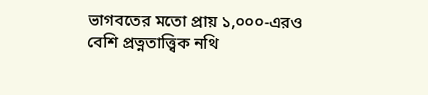ভাগবতের মতো প্রায় ১,০০০-এরও বেশি প্রত্নতাত্ত্বিক নথি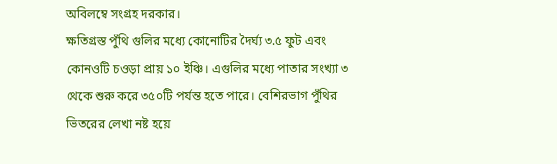অবিলম্বে সংগ্রহ দরকার।
ক্ষতিগ্রস্ত পুঁথি গুলির মধ্যে কোনোটির দৈর্ঘ্য ৩.৫ ফুট এবং কোনওটি চওড়া প্রায় ১০ ইঞ্চি। এগুলির মধ্যে পাতার সংখ্যা ৩ থেকে শুরু করে ৩৫০টি পর্যন্ত হতে পারে। বেশিরভাগ পুঁথির ভিতরের লেখা নষ্ট হয়ে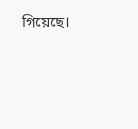গিয়েছে।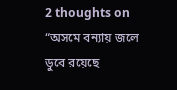2 thoughts on “অসমে বন্যায় জলে ডুবে রয়েছে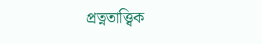প্রত্নতাত্ত্বিক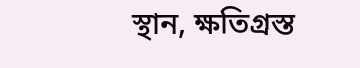স্থান, ক্ষতিগ্রস্ত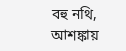বহু নথি, আশঙ্কায়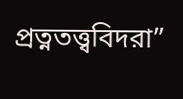প্রত্নতত্ত্ববিদরা”